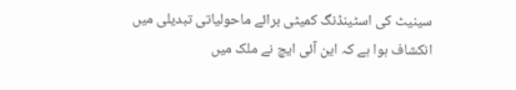سینیٹ کی اسٹینڈنگ کمیٹی برائے ماحولیاتی تبدیلی میں انکشاف ہوا ہے کہ این آئی ایچ نے ملک میں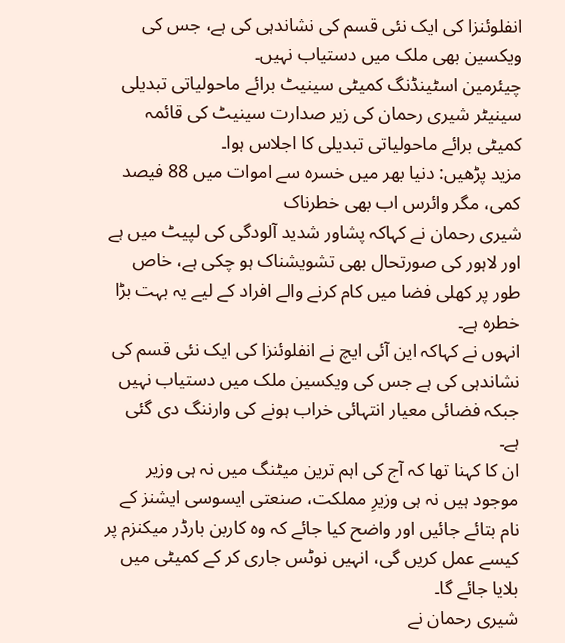انفلوئنزا کی ایک نئی قسم کی نشاندہی کی ہے، جس کی ویکسین بھی ملک میں دستیاب نہیں۔
چیئرمین اسٹینڈنگ کمیٹی سینیٹ برائے ماحولیاتی تبدیلی سینیٹر شیری رحمان کی زیر صدارت سینیٹ کی قائمہ کمیٹی برائے ماحولیاتی تبدیلی کا اجلاس ہوا۔
مزید پڑھیں: دنیا بھر میں خسرہ سے اموات میں 88 فیصد کمی، مگر وائرس اب بھی خطرناک
شیری رحمان نے کہاکہ پشاور شدید آلودگی کی لپیٹ میں ہے اور لاہور کی صورتحال بھی تشویشناک ہو چکی ہے، خاص طور پر کھلی فضا میں کام کرنے والے افراد کے لیے یہ بہت بڑا خطرہ ہے۔
انہوں نے کہاکہ این آئی ایچ نے انفلوئنزا کی ایک نئی قسم کی نشاندہی کی ہے جس کی ویکسین ملک میں دستیاب نہیں جبکہ فضائی معیار انتہائی خراب ہونے کی وارننگ دی گئی ہے۔
ان کا کہنا تھا کہ آج کی اہم ترین میٹنگ میں نہ ہی وزیر موجود ہیں نہ ہی وزیرِ مملکت، صنعتی ایسوسی ایشنز کے نام بتائے جائیں اور واضح کیا جائے کہ وہ کاربن بارڈر میکنزم پر کیسے عمل کریں گی، انہیں نوٹس جاری کر کے کمیٹی میں بلایا جائے گا۔
شیری رحمان نے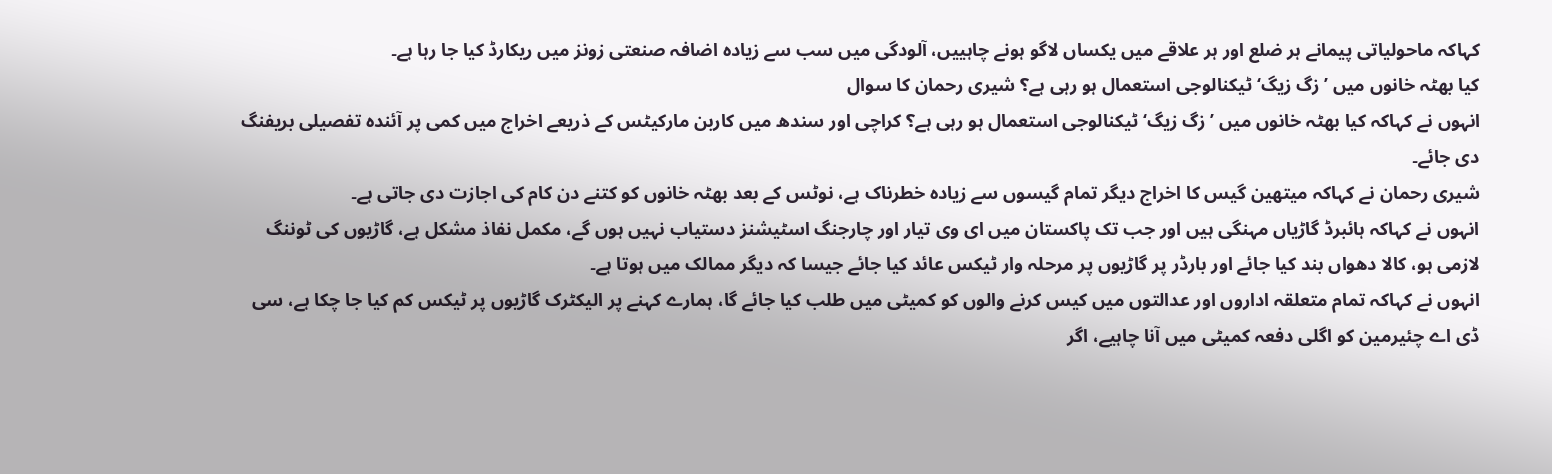کہاکہ ماحولیاتی پیمانے ہر ضلع اور ہر علاقے میں یکساں لاگو ہونے چاہییں، آلودگی میں سب سے زیادہ اضافہ صنعتی زونز میں ریکارڈ کیا جا رہا ہے۔
کیا بھٹہ خانوں میں ’زگ زیگ‘ ٹیکنالوجی استعمال ہو رہی ہے؟ شیری رحمان کا سوال
انہوں نے کہاکہ کیا بھٹہ خانوں میں ’زگ زیگ‘ ٹیکنالوجی استعمال ہو رہی ہے؟ کراچی اور سندھ میں کاربن مارکیٹس کے ذریعے اخراج میں کمی پر آئندہ تفصیلی بریفنگ دی جائے۔
شیری رحمان نے کہاکہ میتھین گیس کا اخراج دیگر تمام گیسوں سے زیادہ خطرناک ہے، نوٹس کے بعد بھٹہ خانوں کو کتنے دن کام کی اجازت دی جاتی ہے۔
انہوں نے کہاکہ ہائبرڈ گاڑیاں مہنگی ہیں اور جب تک پاکستان میں ای وی تیار اور چارجنگ اسٹیشنز دستیاب نہیں ہوں گے، مکمل نفاذ مشکل ہے، گاڑیوں کی ٹوننگ لازمی ہو، کالا دھواں بند کیا جائے اور بارڈر پر گاڑیوں پر مرحلہ وار ٹیکس عائد کیا جائے جیسا کہ دیگر ممالک میں ہوتا ہے۔
انہوں نے کہاکہ تمام متعلقہ اداروں اور عدالتوں میں کیس کرنے والوں کو کمیٹی میں طلب کیا جائے گا، ہمارے کہنے پر الیکٹرک گاڑیوں پر ٹیکس کم کیا جا چکا ہے، سی ڈی اے چئیرمین کو اگلی دفعہ کمیٹی میں آنا چاہیے، اگر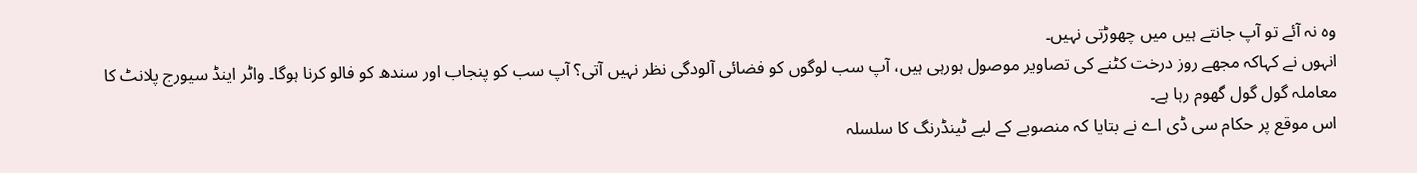وہ نہ آئے تو آپ جانتے ہیں میں چھوڑتی نہیں۔
انہوں نے کہاکہ مجھے روز درخت کٹنے کی تصاویر موصول ہورہی ہیں، آپ سب لوگوں کو فضائی آلودگی نظر نہیں آتی؟ آپ سب کو پنجاب اور سندھ کو فالو کرنا ہوگا۔ واٹر اینڈ سیورج پلانٹ کا معاملہ گول گول گھوم رہا ہے۔
اس موقع پر حکام سی ڈی اے نے بتایا کہ منصوبے کے لیے ٹینڈرنگ کا سلسلہ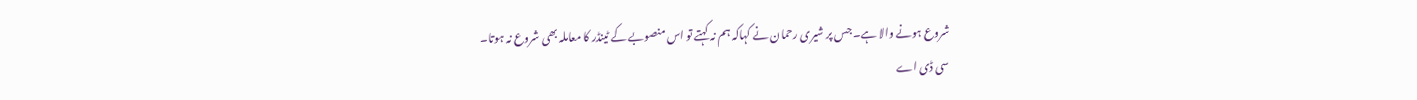شروع ہونے والا ہے۔ جس پر شیری رحمان نے کہاکہ ہم نہ کہتے تو اس منصوبے کے ٹینڈر کا معاملہ بھی شروع نہ ہوتا۔
سی ڈی اے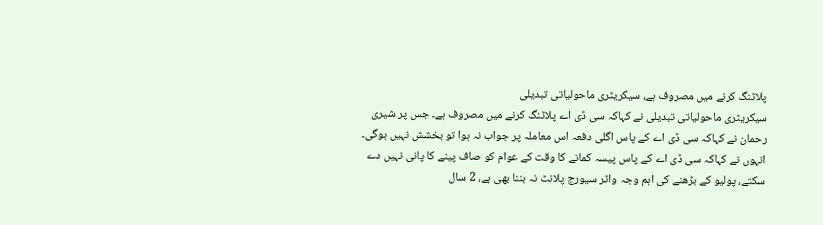پلاٹنگ کرنے میں مصروف ہے، سیکریٹری ماحولیاتی تبدیلی
سیکریٹری ماحولیاتی تبدیلی نے کہاکہ سی ڈی اے پلاٹنگ کرنے میں مصروف ہے۔ جس پر شیری رحمان نے کہاکہ سی ڈی اے کے پاس اگلی دفعہ اس معاملہ پر جواب نہ ہوا تو بخشش نہیں ہوگی۔
انہوں نے کہاکہ سی ڈی اے کے پاس پیسہ کمانے کا وقت کے عوام کو صاف پینے کا پانی نہیں دے سکتے، پولیو کے بڑھنے کی اہم وجہ واٹر سیورج پلانٹ نہ بننا بھی ہے، 2 سال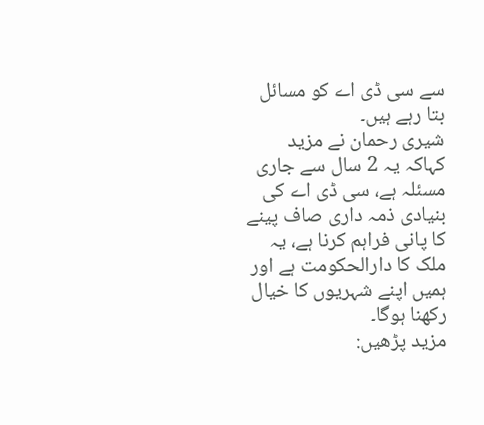سے سی ڈی اے کو مسائل بتا رہے ہیں۔
شیری رحمان نے مزید کہاکہ یہ 2 سال سے جاری مسئلہ ہے، سی ڈی اے کی بنیادی ذمہ داری صاف پینے کا پانی فراہم کرنا ہے، یہ ملک کا دارالحکومت ہے اور ہمیں اپنے شہریوں کا خیال رکھنا ہوگا۔
مزید پڑھیں: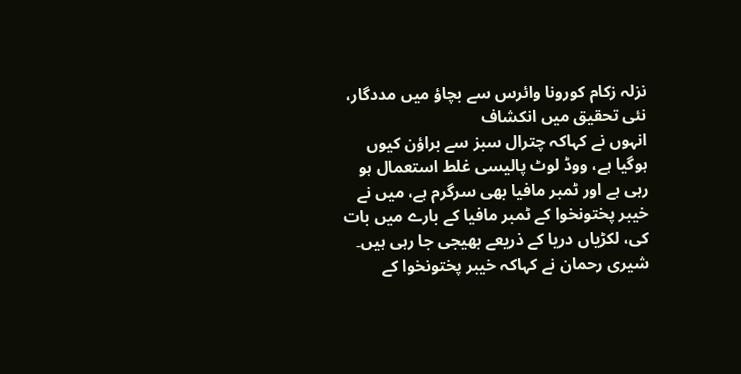نزلہ زکام کورونا وائرس سے بچاؤ میں مددگار، نئی تحقیق میں انکشاف
انہوں نے کہاکہ چترال سبز سے براؤن کیوں ہوگیا ہے، ووڈ لوٹ پالیسی غلط استعمال ہو رہی ہے اور ٹمبر مافیا بھی سرگرم ہے، میں نے خیبر پختونخوا کے ٹمبر مافیا کے بارے میں بات کی، لکڑیاں دریا کے ذریعے بھیجی جا رہی ہیں۔
شیری رحمان نے کہاکہ خیبر پختونخوا کے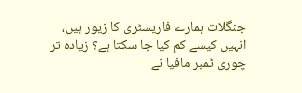جنگلات ہمارے فاریسٹری کا زیور ہیں، انہیں کیسے کم کیا جا سکتا ہے؟ زیادہ تر چوری ٹمبر مافیا نے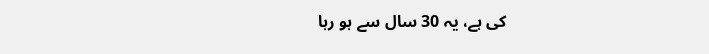کی ہے، یہ 30 سال سے ہو رہا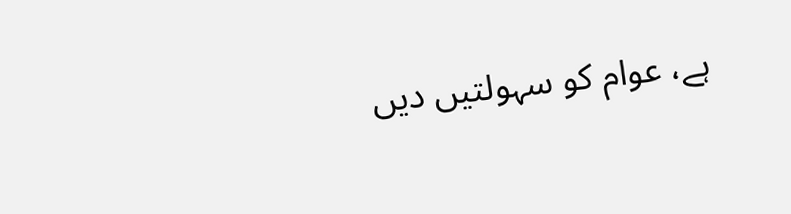ہے، عوام کو سہولتیں دیں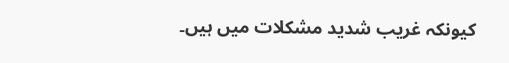کیونکہ غریب شدید مشکلات میں ہیں۔